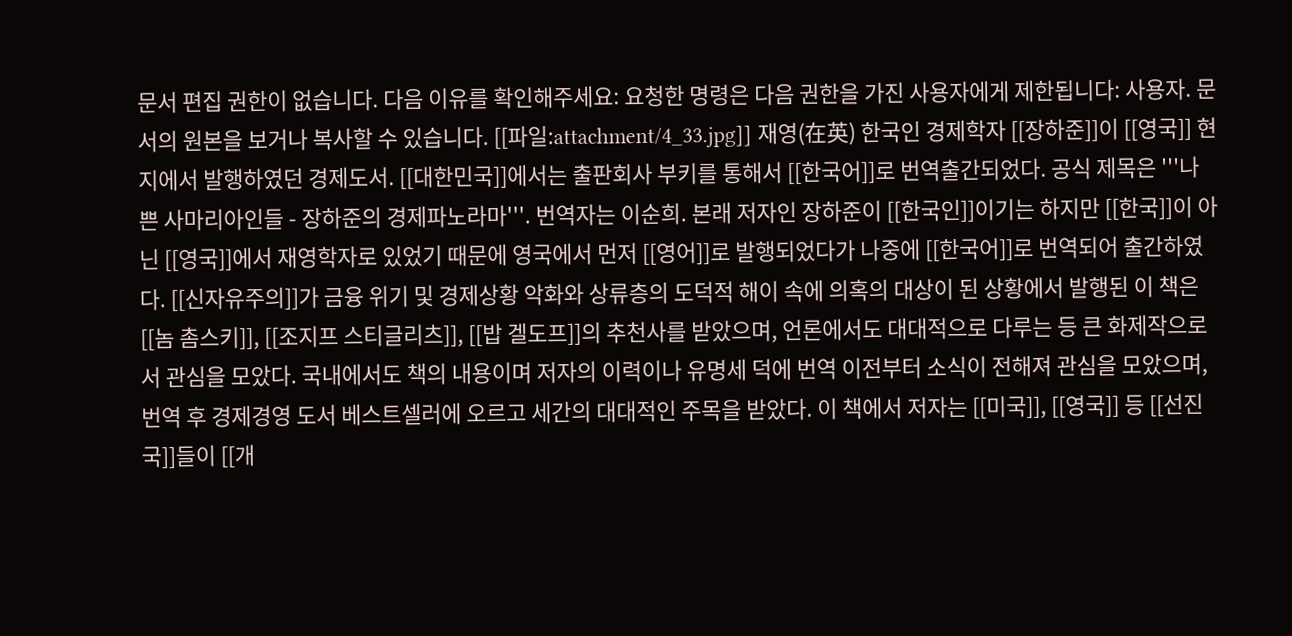문서 편집 권한이 없습니다. 다음 이유를 확인해주세요: 요청한 명령은 다음 권한을 가진 사용자에게 제한됩니다: 사용자. 문서의 원본을 보거나 복사할 수 있습니다. [[파일:attachment/4_33.jpg]] 재영(在英) 한국인 경제학자 [[장하준]]이 [[영국]] 현지에서 발행하였던 경제도서. [[대한민국]]에서는 출판회사 부키를 통해서 [[한국어]]로 번역출간되었다. 공식 제목은 '''나쁜 사마리아인들 - 장하준의 경제파노라마'''. 번역자는 이순희. 본래 저자인 장하준이 [[한국인]]이기는 하지만 [[한국]]이 아닌 [[영국]]에서 재영학자로 있었기 때문에 영국에서 먼저 [[영어]]로 발행되었다가 나중에 [[한국어]]로 번역되어 출간하였다. [[신자유주의]]가 금융 위기 및 경제상황 악화와 상류층의 도덕적 해이 속에 의혹의 대상이 된 상황에서 발행된 이 책은 [[놈 촘스키]], [[조지프 스티글리츠]], [[밥 겔도프]]의 추천사를 받았으며, 언론에서도 대대적으로 다루는 등 큰 화제작으로서 관심을 모았다. 국내에서도 책의 내용이며 저자의 이력이나 유명세 덕에 번역 이전부터 소식이 전해져 관심을 모았으며, 번역 후 경제경영 도서 베스트셀러에 오르고 세간의 대대적인 주목을 받았다. 이 책에서 저자는 [[미국]], [[영국]] 등 [[선진국]]들이 [[개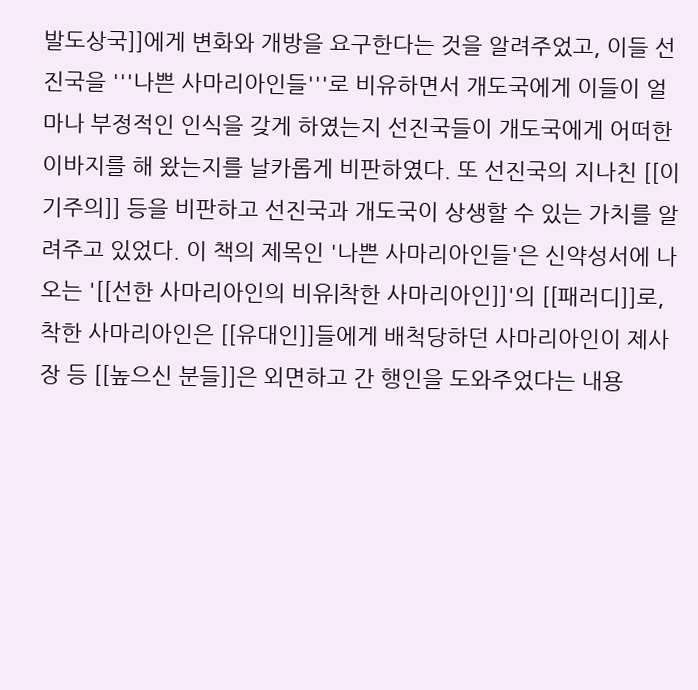발도상국]]에게 변화와 개방을 요구한다는 것을 알려주었고, 이들 선진국을 '''나쁜 사마리아인들'''로 비유하면서 개도국에게 이들이 얼마나 부정적인 인식을 갖게 하였는지 선진국들이 개도국에게 어떠한 이바지를 해 왔는지를 날카롭게 비판하였다. 또 선진국의 지나친 [[이기주의]] 등을 비판하고 선진국과 개도국이 상생할 수 있는 가치를 알려주고 있었다. 이 책의 제목인 '나쁜 사마리아인들'은 신약성서에 나오는 '[[선한 사마리아인의 비유|착한 사마리아인]]'의 [[패러디]]로, 착한 사마리아인은 [[유대인]]들에게 배척당하던 사마리아인이 제사장 등 [[높으신 분들]]은 외면하고 간 행인을 도와주었다는 내용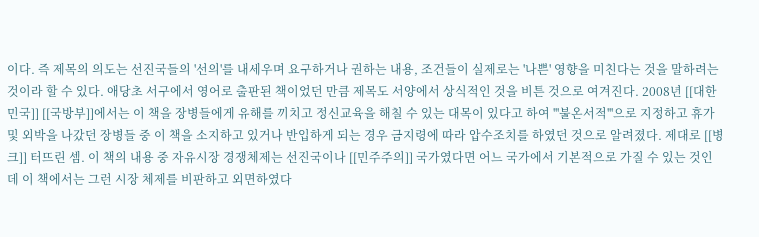이다. 즉 제목의 의도는 선진국들의 '선의'를 내세우며 요구하거나 권하는 내용, 조건들이 실제로는 '나쁜' 영향을 미친다는 것을 말하려는 것이라 할 수 있다. 애당초 서구에서 영어로 출판된 책이었던 만큼 제목도 서양에서 상식적인 것을 비튼 것으로 여겨진다. 2008년 [[대한민국]] [[국방부]]에서는 이 책을 장병들에게 유해를 끼치고 정신교육을 해칠 수 있는 대목이 있다고 하여 '''불온서적'''으로 지정하고 휴가 및 외박을 나갔던 장병들 중 이 책을 소지하고 있거나 반입하게 되는 경우 금지령에 따라 압수조치를 하였던 것으로 알려졌다. 제대로 [[병크]] 터뜨린 셈. 이 책의 내용 중 자유시장 경쟁체제는 선진국이나 [[민주주의]] 국가였다면 어느 국가에서 기본적으로 가질 수 있는 것인데 이 책에서는 그런 시장 체제를 비판하고 외면하였다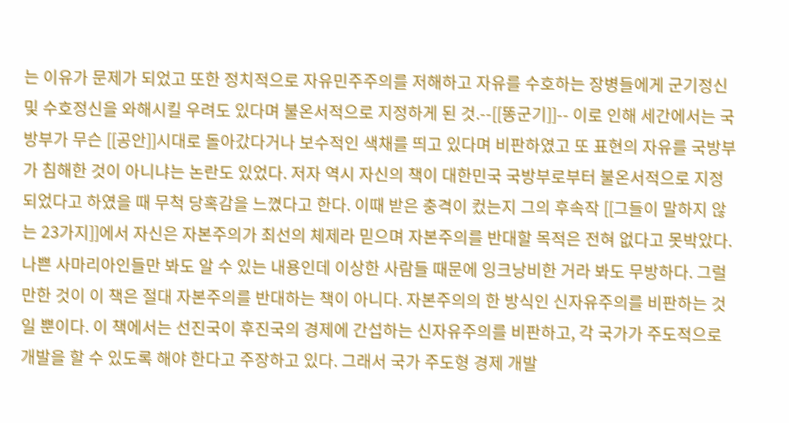는 이유가 문제가 되었고 또한 정치적으로 자유민주주의를 저해하고 자유를 수호하는 장병들에게 군기정신 및 수호정신을 와해시킬 우려도 있다며 불온서적으로 지정하게 된 것.--[[똥군기]]-- 이로 인해 세간에서는 국방부가 무슨 [[공안]]시대로 돌아갔다거나 보수적인 색채를 띄고 있다며 비판하였고 또 표현의 자유를 국방부가 침해한 것이 아니냐는 논란도 있었다. 저자 역시 자신의 책이 대한민국 국방부로부터 불온서적으로 지정되었다고 하였을 때 무척 당혹감을 느꼈다고 한다. 이때 받은 충격이 컸는지 그의 후속작 [[그들이 말하지 않는 23가지]]에서 자신은 자본주의가 최선의 체제라 믿으며 자본주의를 반대할 목적은 전혀 없다고 못박았다. 나쁜 사마리아인들만 봐도 알 수 있는 내용인데 이상한 사람들 때문에 잉크낭비한 거라 봐도 무방하다. 그럴 만한 것이 이 책은 절대 자본주의를 반대하는 책이 아니다. 자본주의의 한 방식인 신자유주의를 비판하는 것일 뿐이다. 이 책에서는 선진국이 후진국의 경제에 간섭하는 신자유주의를 비판하고, 각 국가가 주도적으로 개발을 할 수 있도록 해야 한다고 주장하고 있다. 그래서 국가 주도형 경제 개발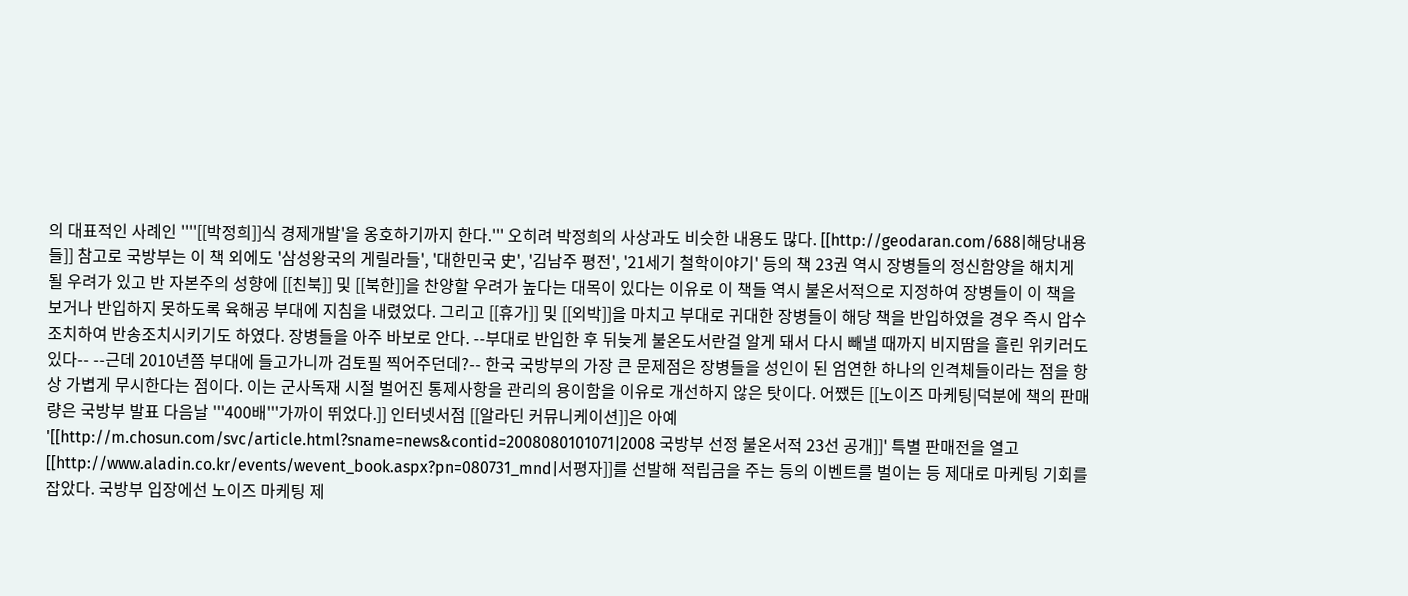의 대표적인 사례인 ''''[[박정희]]식 경제개발'을 옹호하기까지 한다.''' 오히려 박정희의 사상과도 비슷한 내용도 많다. [[http://geodaran.com/688|해당내용들]] 참고로 국방부는 이 책 외에도 '삼성왕국의 게릴라들', '대한민국 史', '김남주 평전', '21세기 철학이야기' 등의 책 23권 역시 장병들의 정신함양을 해치게 될 우려가 있고 반 자본주의 성향에 [[친북]] 및 [[북한]]을 찬양할 우려가 높다는 대목이 있다는 이유로 이 책들 역시 불온서적으로 지정하여 장병들이 이 책을 보거나 반입하지 못하도록 육해공 부대에 지침을 내렸었다. 그리고 [[휴가]] 및 [[외박]]을 마치고 부대로 귀대한 장병들이 해당 책을 반입하였을 경우 즉시 압수조치하여 반송조치시키기도 하였다. 장병들을 아주 바보로 안다. --부대로 반입한 후 뒤늦게 불온도서란걸 알게 돼서 다시 빼낼 때까지 비지땀을 흘린 위키러도 있다-- --근데 2010년쯤 부대에 들고가니까 검토필 찍어주던데?-- 한국 국방부의 가장 큰 문제점은 장병들을 성인이 된 엄연한 하나의 인격체들이라는 점을 항상 가볍게 무시한다는 점이다. 이는 군사독재 시절 벌어진 통제사항을 관리의 용이함을 이유로 개선하지 않은 탓이다. 어쨌든 [[노이즈 마케팅|덕분에 책의 판매량은 국방부 발표 다음날 '''400배'''가까이 뛰었다.]] 인터넷서점 [[알라딘 커뮤니케이션]]은 아예 '[[http://m.chosun.com/svc/article.html?sname=news&contid=2008080101071|2008 국방부 선정 불온서적 23선 공개]]' 특별 판매전을 열고 [[http://www.aladin.co.kr/events/wevent_book.aspx?pn=080731_mnd|서평자]]를 선발해 적립금을 주는 등의 이벤트를 벌이는 등 제대로 마케팅 기회를 잡았다. 국방부 입장에선 노이즈 마케팅 제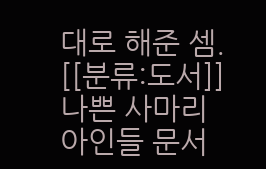대로 해준 셈. [[분류:도서]] 나쁜 사마리아인들 문서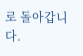로 돌아갑니다.